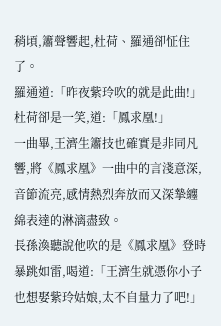稍頃,簫聲響起,杜荷、羅通卻怔住了。
羅通道:「昨夜紫玲吹的就是此曲!」
杜荷卻是一笑,道:「鳳求凰!」
一曲畢,王濟生簫技也確實是非同凡響,將《鳳求凰》一曲中的言淺意深,音節流亮,感情熱烈奔放而又深摯纏綿表達的淋漓盡致。
長孫渙聽說他吹的是《鳳求凰》登時暴跳如雷,喝道:「王濟生就憑你小子也想娶紫玲姑娘,太不自量力了吧!」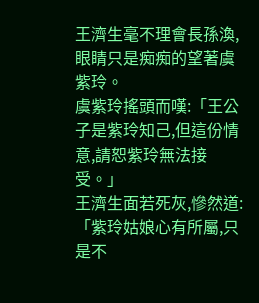王濟生毫不理會長孫渙,眼睛只是痴痴的望著虞紫玲。
虞紫玲搖頭而嘆:「王公子是紫玲知己,但這份情意,請恕紫玲無法接受。」
王濟生面若死灰,慘然道:「紫玲姑娘心有所屬,只是不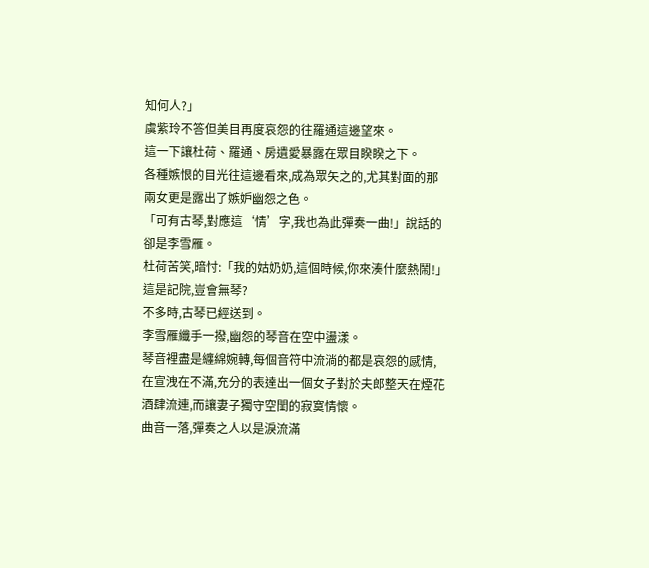知何人?」
虞紫玲不答但美目再度哀怨的往羅通這邊望來。
這一下讓杜荷、羅通、房遺愛暴露在眾目睽睽之下。
各種嫉恨的目光往這邊看來,成為眾矢之的,尤其對面的那兩女更是露出了嫉妒幽怨之色。
「可有古琴,對應這‘情’字,我也為此彈奏一曲!」說話的卻是李雪雁。
杜荷苦笑,暗忖:「我的姑奶奶,這個時候,你來湊什麼熱鬧!」
這是記院,豈會無琴?
不多時,古琴已經送到。
李雪雁纖手一撥,幽怨的琴音在空中盪漾。
琴音裡盡是纏綿婉轉,每個音符中流淌的都是哀怨的感情,在宣洩在不滿,充分的表達出一個女子對於夫郎整天在煙花酒肆流連,而讓妻子獨守空閨的寂寞情懷。
曲音一落,彈奏之人以是淚流滿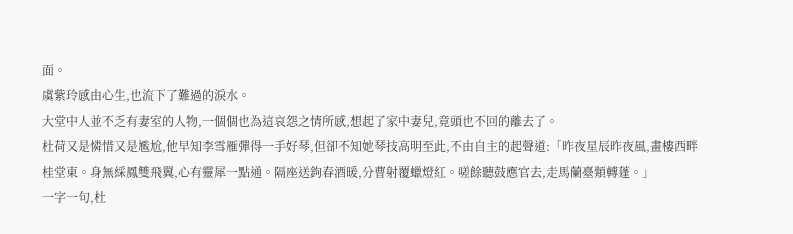面。
虞紫玲感由心生,也流下了難過的淚水。
大堂中人並不乏有妻室的人物,一個個也為這哀怨之情所感,想起了家中妻兒,竟頭也不回的離去了。
杜荷又是憐惜又是尷尬,他早知李雪雁彈得一手好琴,但卻不知她琴技高明至此,不由自主的起聲道:「昨夜星辰昨夜風,畫樓西畔桂堂東。身無綵鳳雙飛翼,心有靈犀一點通。隔座送鉤春酒暖,分曹射覆蠟燈紅。嗟餘聽鼓應官去,走馬蘭臺類轉蓬。」
一字一句,杜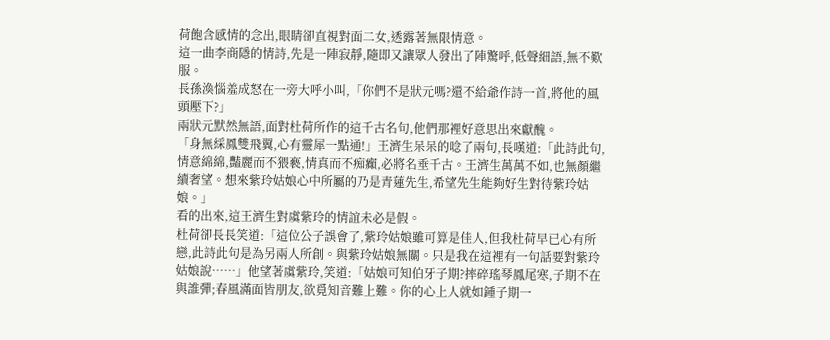荷飽含感情的念出,眼睛卻直視對面二女,透露著無限情意。
這一曲李商隱的情詩,先是一陣寂靜,隨即又讓眾人發出了陣驚呼,低聲細語,無不歎服。
長孫渙惱羞成怒在一旁大呼小叫,「你們不是狀元嗎?還不給爺作詩一首,將他的風頭壓下?」
兩狀元默然無語,面對杜荷所作的這千古名句,他們那裡好意思出來獻醜。
「身無綵鳳雙飛翼,心有靈犀一點通!」王濟生呆呆的唸了兩句,長嘆道:「此詩此句,情意綿綿,豔麗而不猥褻,情真而不痴癲,必將名垂千古。王濟生萬萬不如,也無顏繼續奢望。想來紫玲姑娘心中所屬的乃是青蓮先生,希望先生能夠好生對待紫玲姑娘。」
看的出來,這王濟生對虞紫玲的情誼未必是假。
杜荷卻長長笑道:「這位公子誤會了,紫玲姑娘雖可算是佳人,但我杜荷早已心有所戀,此詩此句是為另兩人所創。與紫玲姑娘無關。只是我在這裡有一句話要對紫玲姑娘說……」他望著虞紫玲,笑道:「姑娘可知伯牙子期?摔碎瑤琴鳳尾寒,子期不在與誰彈;春風滿面皆朋友,欲覓知音難上難。你的心上人就如鍾子期一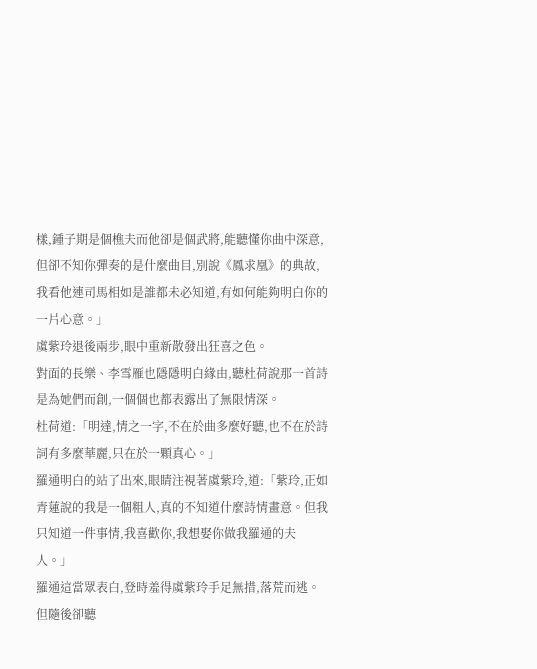樣,鍾子期是個樵夫而他卻是個武將,能聽懂你曲中深意,但卻不知你彈奏的是什麼曲目,別說《鳳求凰》的典故,我看他連司馬相如是誰都未必知道,有如何能夠明白你的一片心意。」
虞紫玲退後兩步,眼中重新散發出狂喜之色。
對面的長樂、李雪雁也隱隱明白緣由,聽杜荷說那一首詩是為她們而創,一個個也都表露出了無限情深。
杜荷道:「明達,情之一字,不在於曲多麼好聽,也不在於詩詞有多麼華麗,只在於一顆真心。」
羅通明白的站了出來,眼睛注視著虞紫玲,道:「紫玲,正如青蓮說的我是一個粗人,真的不知道什麼詩情畫意。但我只知道一件事情,我喜歡你,我想娶你做我羅通的夫人。」
羅通這當眾表白,登時羞得虞紫玲手足無措,落荒而逃。
但隨後卻聽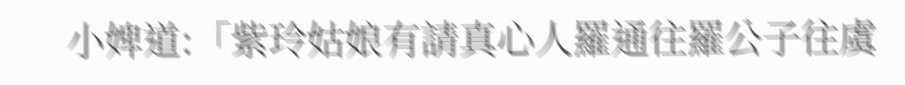小婢道:「紫玲姑娘有請真心人羅通往羅公子往虞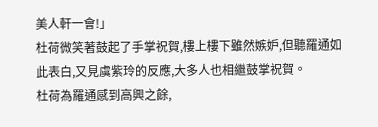美人軒一會!」
杜荷微笑著鼓起了手掌祝賀,樓上樓下雖然嫉妒,但聽羅通如此表白,又見虞紫玲的反應,大多人也相繼鼓掌祝賀。
杜荷為羅通感到高興之餘,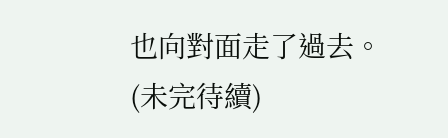也向對面走了過去。
(未完待續)